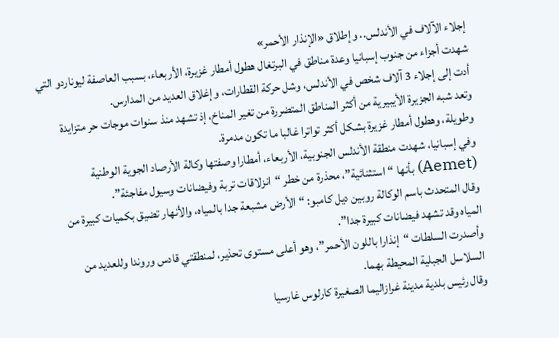إجلاء الآلاف في الأندلس.. وإطلاق «الإنذار الأحمر»
شهدت أجزاء من جنوب إسبانيا وعدة مناطق في البرتغال هطول أمطار غزيرة، الأربعاء، بسبب العاصفة ليوناردو التي أدت إلى إجلاء 3 آلاف شخص في الأندلس، وشل حركة القطارات، وإغلاق العديد من المدارس.
وتعد شبه الجزيرة الأيبيرية من أكثر المناطق المتضررة من تغير المناخ، إذ تشهد منذ سنوات موجات حر متزايدة وطويلة، وهطول أمطار غزيرة بشكل أكثر تواترا غالبا ما تكون مدمرة.
وفي إسبانيا، شهدت منطقة الأندلس الجنوبية، الأربعاء، أمطارا وصفتها وكالة الأرصاد الجوية الوطنية (Aemet) بأنها “استثنائية”، محذرة من خطر “انزلاقات تربة وفيضانات وسيول مفاجئة”.
وقال المتحدث باسم الوكالة روبين ديل كامبو: “الأرض مشبعة جدا بالمياه، والأنهار تضيق بكميات كبيرة من المياه وقد تشهد فيضانات كبيرة جدا”.
وأصدرت السلطات “إنذارا باللون الأحمر”، وهو أعلى مستوى تحذير، لمنطقتي قادس وروندا وللعديد من السلاسل الجبلية المحيطة بهما.
وقال رئيس بلدية مدينة غرازاليما الصغيرة كارلوس غارسيا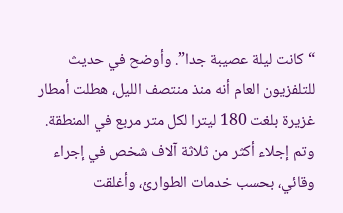“كانت ليلة عصيبة جدا”. وأوضح في حديث للتلفزيون العام أنه منذ منتصف الليل، هطلت أمطار غزيرة بلغت 180 ليترا لكل متر مربع في المنطقة.
وتم إجلاء أكثر من ثلاثة آلاف شخص في إجراء وقائي، بحسب خدمات الطوارئ، وأغلقت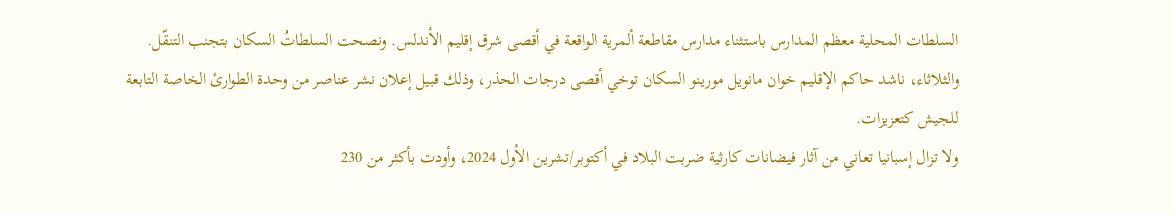السلطات المحلية معظم المدارس باستثناء مدارس مقاطعة ألمرية الواقعة في أقصى شرق إقليم الأندلس. ونصحت السلطاتُ السكان بتجنب التنقّل.
والثلاثاء، ناشد حاكم الإقليم خوان مانويل مورينو السكان توخي أقصى درجات الحذر، وذلك قبيل إعلان نشر عناصر من وحدة الطوارئ الخاصة التابعة للجيش كتعزيزات.
ولا تزال إسبانيا تعاني من آثار فيضانات كارثية ضربت البلاد في أكتوبر/تشرين الأول 2024، وأودت بأكثر من 230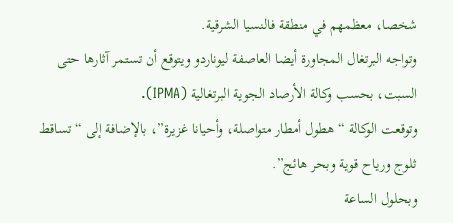شخصا، معظمهم في منطقة فالنسيا الشرقية.
وتواجه البرتغال المجاورة أيضا العاصفة ليوناردو ويتوقع أن تستمر آثارها حتى السبت، بحسب وكالة الأرصاد الجوية البرتغالية (IPMA).
وتوقعت الوكالة “هطول أمطار متواصلة، وأحيانا غزيرة”، بالإضافة إلى “تساقط ثلوج ورياح قوية وبحر هائج”.
وبحلول الساعة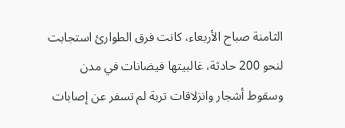الثامنة صباح الأربعاء، كانت فرق الطوارئ استجابت لنحو 200 حادثة، غالبيتها فيضانات في مدن وسقوط أشجار وانزلاقات تربة لم تسفر عن إصابات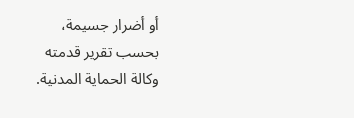أو أضرار جسيمة، بحسب تقرير قدمته وكالة الحماية المدنية.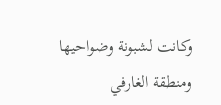وكانت لشبونة وضواحيها ومنطقة الغارفي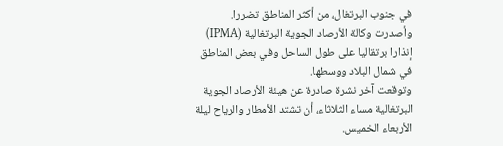في جنوب البرتغال، من أكثر المناطق تضررا.
وأصدرت وكالة الأرصاد الجوية البرتغالية (IPMA) إنذارا برتقاليا على طول الساحل وفي بعض المناطق في شمال البلاد ووسطها.
وتوقعت آخر نشرة صادرة عن هيئة الأرصاد الجوية البرتغالية مساء الثلاثاء، أن تشتد الأمطار والرياح ليلة الأربعاء الخميس.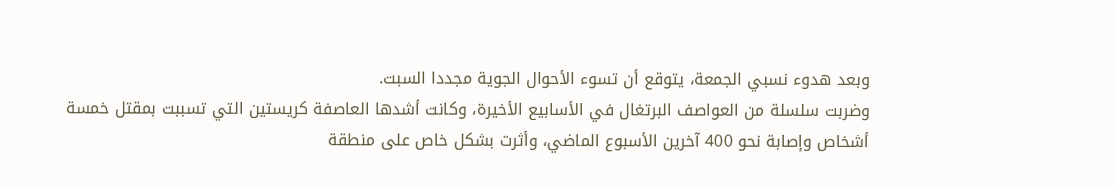وبعد هدوء نسبي الجمعة، يتوقع أن تسوء الأحوال الجوية مجددا السبت.
وضربت سلسلة من العواصف البرتغال في الأسابيع الأخيرة، وكانت أشدها العاصفة كريستين التي تسببت بمقتل خمسة أشخاص وإصابة نحو 400 آخرين الأسبوع الماضي، وأثرت بشكل خاص على منطقة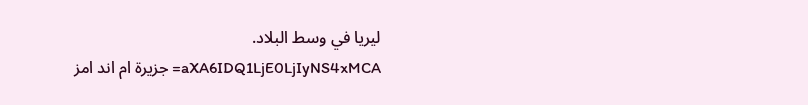ليريا في وسط البلاد.
aXA6IDQ1LjE0LjIyNS4xMCA= جزيرة ام اند امز